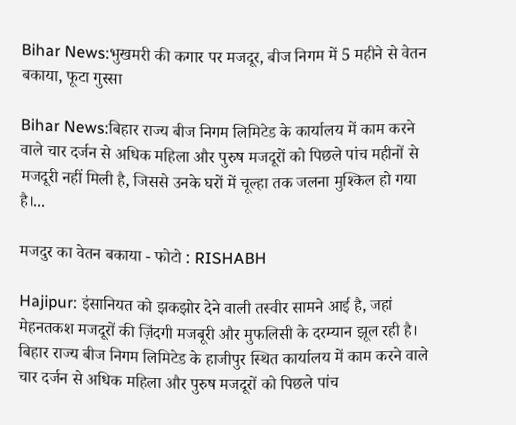Bihar News:भुखमरी की कगार पर मजदूर, बीज निगम में 5 महीने से वेतन बकाया, फूटा गुस्सा

Bihar News:बिहार राज्य बीज निगम लिमिटेड के कार्यालय में काम करने वाले चार दर्जन से अधिक महिला और पुरुष मजदूरों को पिछले पांच महीनों से मजदूरी नहीं मिली है, जिससे उनके घरों में चूल्हा तक जलना मुश्किल हो गया है।...

मजदुर का वेतन बकाया - फोटो : RISHABH

Hajipur: इंसानियत को झकझोर देने वाली तस्वीर सामने आई है, जहां मेहनतकश मजदूरों की ज़िंदगी मजबूरी और मुफलिसी के दरम्यान झूल रही है। बिहार राज्य बीज निगम लिमिटेड के हाजीपुर स्थित कार्यालय में काम करने वाले चार दर्जन से अधिक महिला और पुरुष मजदूरों को पिछले पांच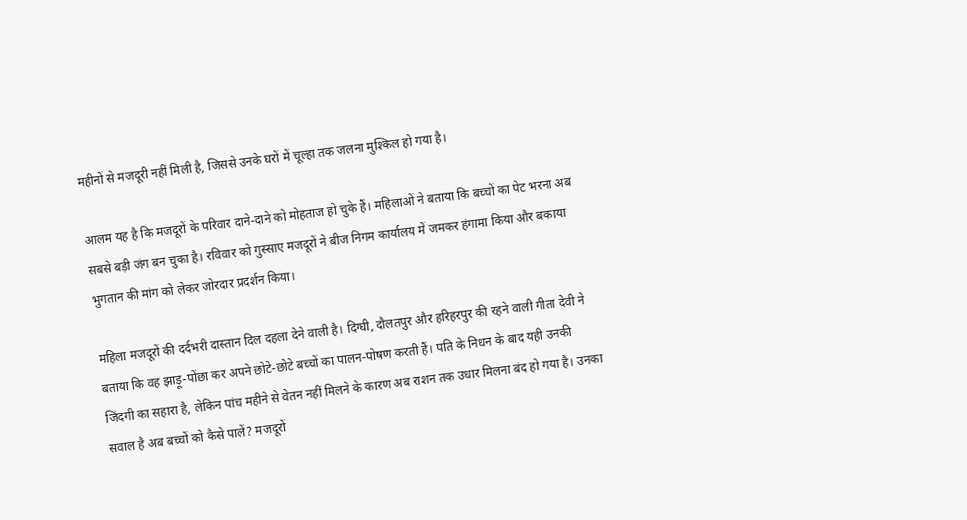महीनों से मजदूरी नहीं मिली है, जिससे उनके घरों में चूल्हा तक जलना मुश्किल हो गया है।

आलम यह है कि मजदूरों के परिवार दाने-दाने को मोहताज हो चुके हैं। महिलाओं ने बताया कि बच्चों का पेट भरना अब सबसे बड़ी जंग बन चुका है। रविवार को गुस्साए मजदूरों ने बीज निगम कार्यालय में जमकर हंगामा किया और बकाया भुगतान की मांग को लेकर जोरदार प्रदर्शन किया।

महिला मजदूरों की दर्दभरी दास्तान दिल दहला देने वाली है। दिग्घी, दौलतपुर और हरिहरपुर की रहने वाली गीता देवी ने बताया कि वह झाड़ू-पोंछा कर अपने छोटे-छोटे बच्चों का पालन-पोषण करती हैं। पति के निधन के बाद यही उनकी जिंदगी का सहारा है, लेकिन पांच महीने से वेतन नहीं मिलने के कारण अब राशन तक उधार मिलना बंद हो गया है। उनका सवाल है अब बच्चों को कैसे पालें? मजदूरों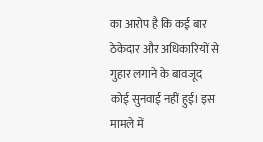का आरोप है कि कई बार ठेकेदार और अधिकारियों से गुहार लगाने के बावजूद कोई सुनवाई नहीं हुई। इस मामले में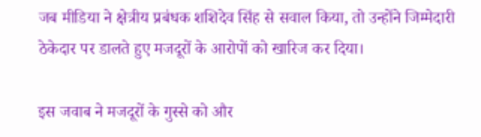जब मीडिया ने क्षेत्रीय प्रबंधक शशिदेव सिंह से सवाल किया, तो उन्होंने जिम्मेदारी ठेकेदार पर डालते हुए मजदूरों के आरोपों को खारिज कर दिया।

इस जवाब ने मजदूरों के गुस्से को और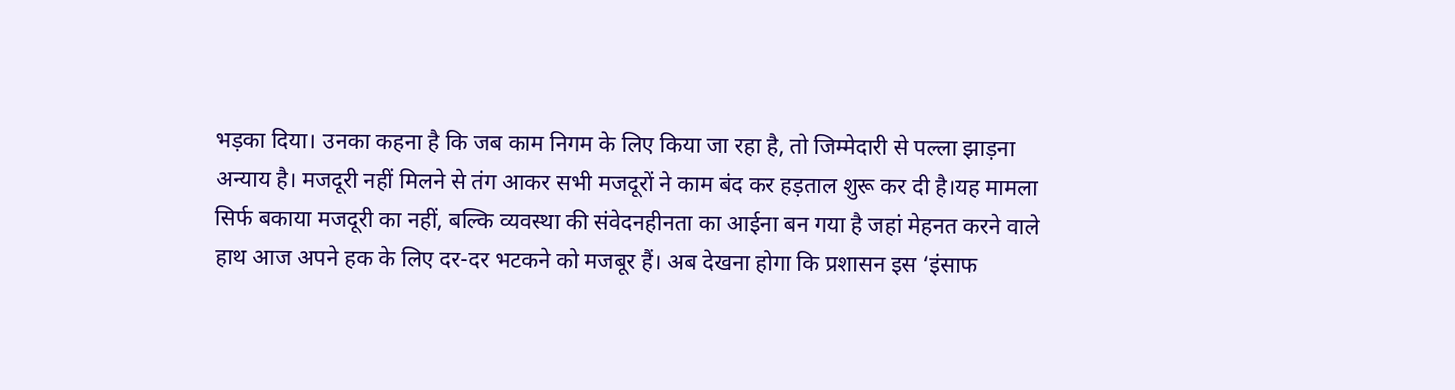भड़का दिया। उनका कहना है कि जब काम निगम के लिए किया जा रहा है, तो जिम्मेदारी से पल्ला झाड़ना अन्याय है। मजदूरी नहीं मिलने से तंग आकर सभी मजदूरों ने काम बंद कर हड़ताल शुरू कर दी है।यह मामला सिर्फ बकाया मजदूरी का नहीं, बल्कि व्यवस्था की संवेदनहीनता का आईना बन गया है जहां मेहनत करने वाले हाथ आज अपने हक के लिए दर-दर भटकने को मजबूर हैं। अब देखना होगा कि प्रशासन इस ‘इंसाफ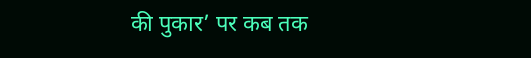की पुकार’ पर कब तक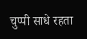चुप्पी साधे रहता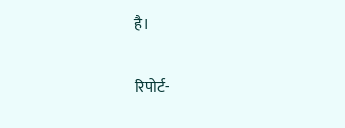है।

रिपोर्ट-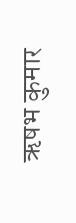ऋषभ कुमार